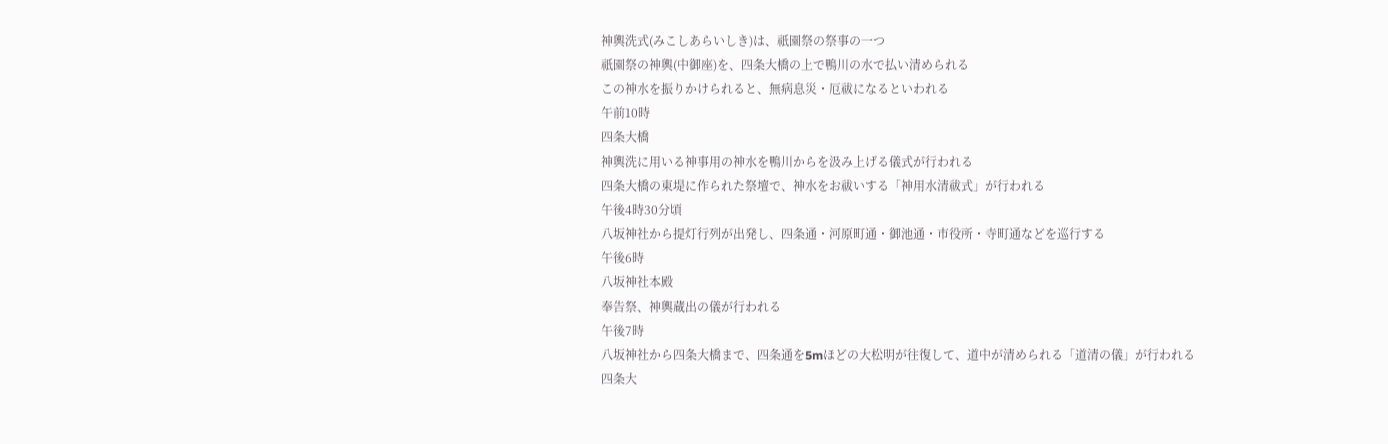神輿洗式(みこしあらいしき)は、祇園祭の祭事の一つ
祇園祭の神輿(中御座)を、四条大橋の上で鴨川の水で払い清められる
この神水を振りかけられると、無病息災・厄祓になるといわれる
午前10時
四条大橋
神輿洗に用いる神事用の神水を鴨川からを汲み上げる儀式が行われる
四条大橋の東堤に作られた祭壇で、神水をお祓いする「神用水清祓式」が行われる
午後4時30分頃
八坂神社から提灯行列が出発し、四条通・河原町通・御池通・市役所・寺町通などを巡行する
午後6時
八坂神社本殿
奉告祭、神輿蔵出の儀が行われる
午後7時
八坂神社から四条大橋まで、四条通を5mほどの大松明が往復して、道中が清められる「道清の儀」が行われる
四条大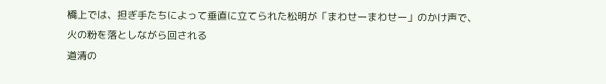橋上では、担ぎ手たちによって垂直に立てられた松明が「まわせーまわせー」のかけ声で、
火の粉を落としながら回される
道清の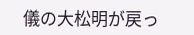儀の大松明が戻っ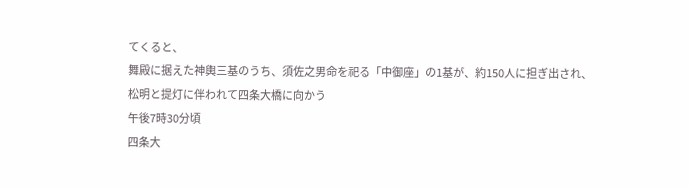てくると、
舞殿に据えた神輿三基のうち、須佐之男命を祀る「中御座」の1基が、約150人に担ぎ出され、
松明と提灯に伴われて四条大橋に向かう
午後7時30分頃
四条大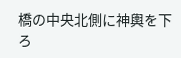橋の中央北側に神輿を下ろ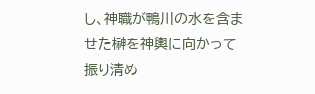し、神職が鴨川の水を含ませた榊を神輿に向かって振り清め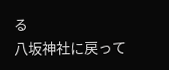る
八坂神社に戻って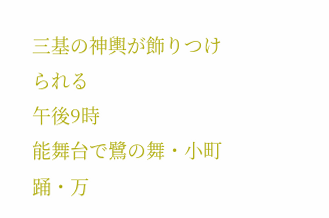三基の神輿が飾りつけられる
午後9時
能舞台で鷺の舞・小町踊・万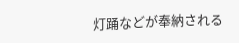灯踊などが奉納される